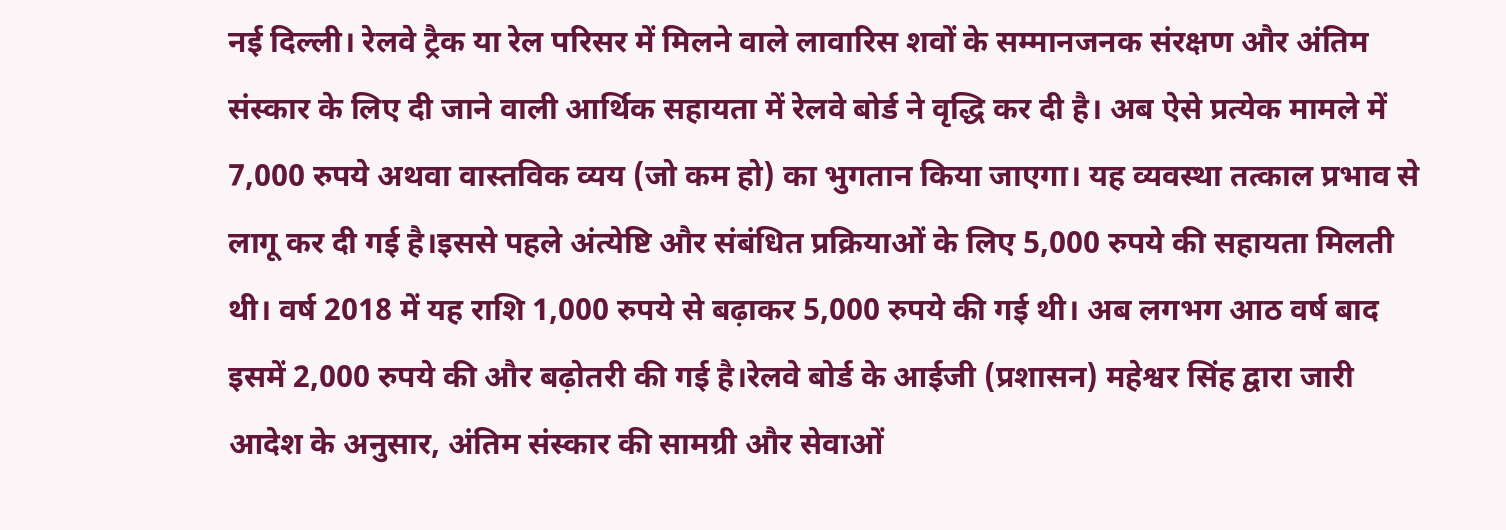नई दिल्ली। रेलवे ट्रैक या रेल परिसर में मिलने वाले लावारिस शवों के सम्मानजनक संरक्षण और अंतिम संस्कार के लिए दी जाने वाली आर्थिक सहायता में रेलवे बोर्ड ने वृद्धि कर दी है। अब ऐसे प्रत्येक मामले में 7,000 रुपये अथवा वास्तविक व्यय (जो कम हो) का भुगतान किया जाएगा। यह व्यवस्था तत्काल प्रभाव से लागू कर दी गई है।इससे पहले अंत्येष्टि और संबंधित प्रक्रियाओं के लिए 5,000 रुपये की सहायता मिलती थी। वर्ष 2018 में यह राशि 1,000 रुपये से बढ़ाकर 5,000 रुपये की गई थी। अब लगभग आठ वर्ष बाद इसमें 2,000 रुपये की और बढ़ोतरी की गई है।रेलवे बोर्ड के आईजी (प्रशासन) महेश्वर सिंह द्वारा जारी आदेश के अनुसार, अंतिम संस्कार की सामग्री और सेवाओं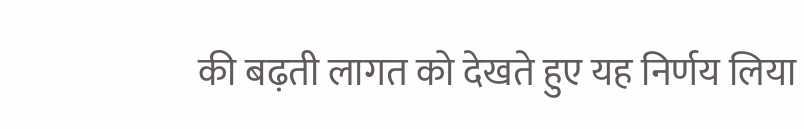की बढ़ती लागत को देखते हुए यह निर्णय लिया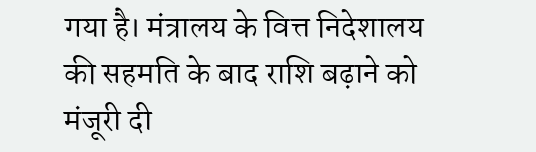गया है। मंत्रालय के वित्त निदेशालय की सहमति के बाद राशि बढ़ाने को मंजूरी दी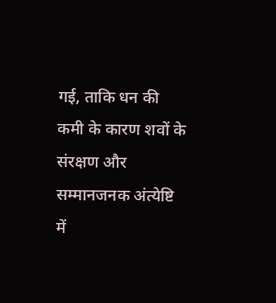गई, ताकि धन की कमी के कारण शवों के संरक्षण और सम्मानजनक अंत्येष्टि में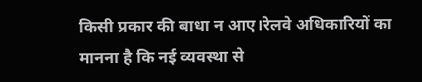किसी प्रकार की बाधा न आए।रेलवे अधिकारियों का मानना है कि नई व्यवस्था से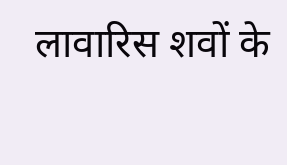लावारिस शवों के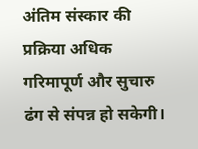अंतिम संस्कार की प्रक्रिया अधिक गरिमापूर्ण और सुचारु ढंग से संपन्न हो सकेगी।